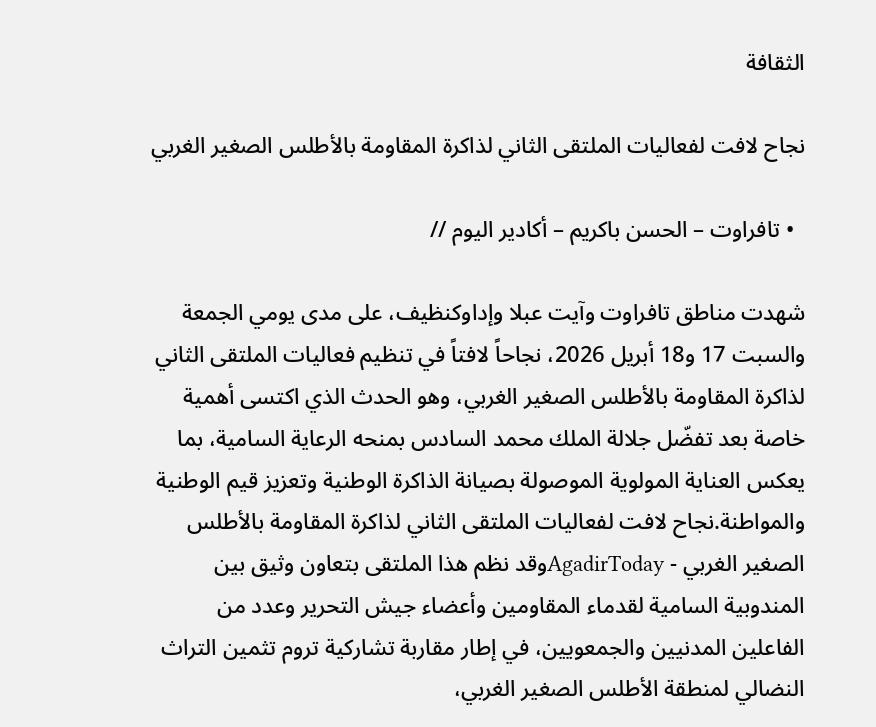الثقافة

نجاح لافت لفعاليات الملتقى الثاني لذاكرة المقاومة بالأطلس الصغير الغربي

  • تافراوت – الحسن باكريم – أكادير اليوم //

شهدت مناطق تافراوت وآيت عبلا وإداوكنظيف، على مدى يومي الجمعة والسبت 17 و18 أبريل 2026، نجاحاً لافتاً في تنظيم فعاليات الملتقى الثاني لذاكرة المقاومة بالأطلس الصغير الغربي، وهو الحدث الذي اكتسى أهمية خاصة بعد تفضّل جلالة الملك محمد السادس بمنحه الرعاية السامية، بما يعكس العناية المولوية الموصولة بصيانة الذاكرة الوطنية وتعزيز قيم الوطنية والمواطنة.نجاح لافت لفعاليات الملتقى الثاني لذاكرة المقاومة بالأطلس الصغير الغربي - AgadirTodayوقد نظم هذا الملتقى بتعاون وثيق بين المندوبية السامية لقدماء المقاومين وأعضاء جيش التحرير وعدد من الفاعلين المدنيين والجمعويين، في إطار مقاربة تشاركية تروم تثمين التراث النضالي لمنطقة الأطلس الصغير الغربي،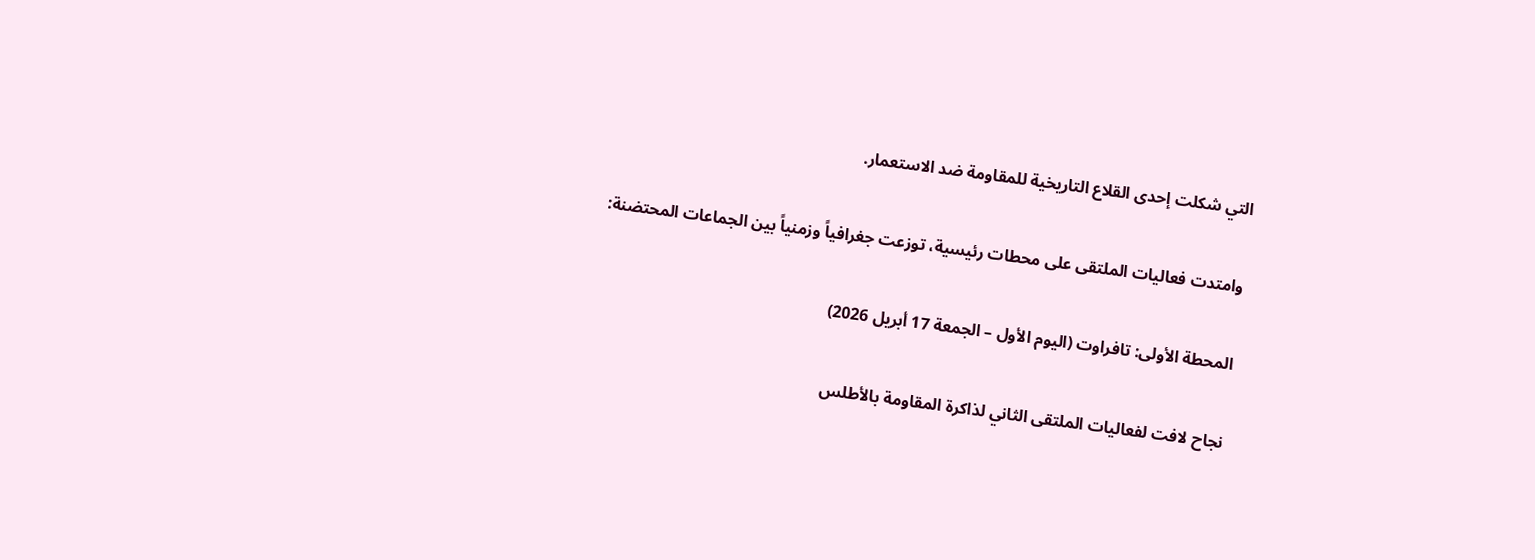التي شكلت إحدى القلاع التاريخية للمقاومة ضد الاستعمار.

وامتدت فعاليات الملتقى على محطات رئيسية، توزعت جغرافياً وزمنياً بين الجماعات المحتضنة:

المحطة الأولى: تافراوت (اليوم الأول – الجمعة 17 أبريل 2026)

نجاح لافت لفعاليات الملتقى الثاني لذاكرة المقاومة بالأطلس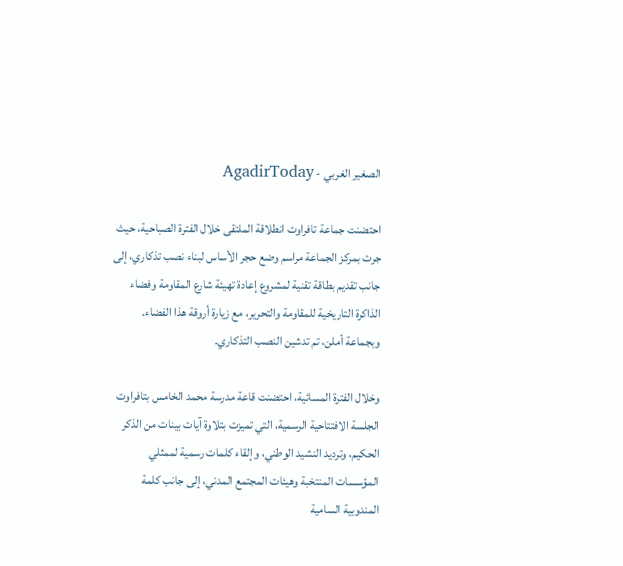الصغير الغربي - AgadirToday

احتضنت جماعة تافراوت انطلاقة الملتقى خلال الفترة الصباحية، حيث جرت بمركز الجماعة مراسم وضع حجر الأساس لبناء نصب تذكاري، إلى جانب تقديم بطاقة تقنية لمشروع إعادة تهيئة شارع المقاومة وفضاء الذاكرة التاريخية للمقاومة والتحرير، مع زيارة أروقة هذا الفضاء. وبجماعة أملن، تم تدشين النصب التذكاري.

وخلال الفترة المسائية، احتضنت قاعة مدرسة محمد الخامس بتافراوت الجلسة الافتتاحية الرسمية، التي تميزت بتلاوة آيات بينات من الذكر الحكيم، وترديد النشيد الوطني، وإلقاء كلمات رسمية لممثلي المؤسسات المنتخبة وهيئات المجتمع المدني، إلى جانب كلمة المندوبية السامية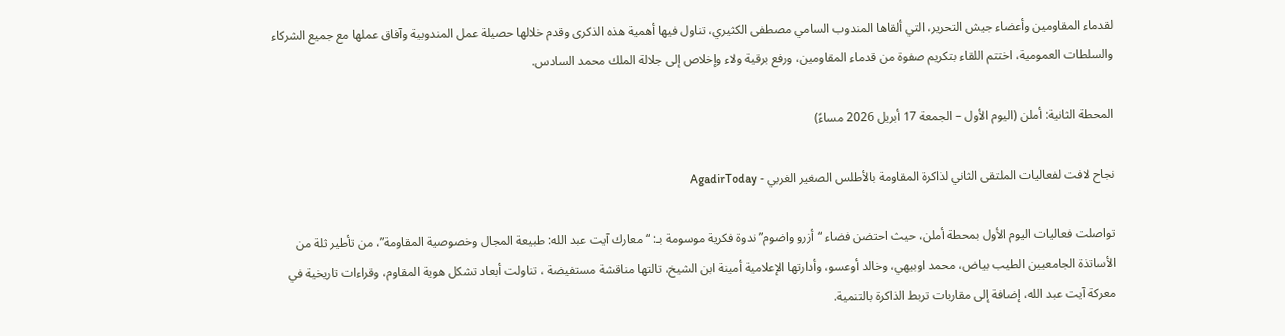لقدماء المقاومين وأعضاء جيش التحرير، التي ألقاها المندوب السامي مصطفى الكثيري، تناول فيها أهمية هذه الذكرى وقدم خلالها حصيلة عمل المندوبية وآفاق عملها مع جميع الشركاء والسلطات العمومية، اختتم اللقاء بتكريم صفوة من قدماء المقاومين، ورفع برقية ولاء وإخلاص إلى جلالة الملك محمد السادس.

المحطة الثانية: أملن (اليوم الأول – الجمعة 17 أبريل 2026 مساءً)

نجاح لافت لفعاليات الملتقى الثاني لذاكرة المقاومة بالأطلس الصغير الغربي - AgadirToday

تواصلت فعاليات اليوم الأول بمحطة أملن، حيث احتضن فضاء “أزرو واضوم” ندوة فكرية موسومة بـ: “معارك آيت عبد الله: طبيعة المجال وخصوصية المقاومة”، من تأطير ثلة من الأساتذة الجامعيين الطيب بياض، محمد اوبيهي، وخالد أوعسو، وأدارتها الإعلامية أمينة ابن الشيخ، تالتها مناقشة مستفيضة ، تناولت أبعاد تشكل هوية المقاوم، وقراءات تاريخية في معركة آيت عبد الله، إضافة إلى مقاربات تربط الذاكرة بالتنمية.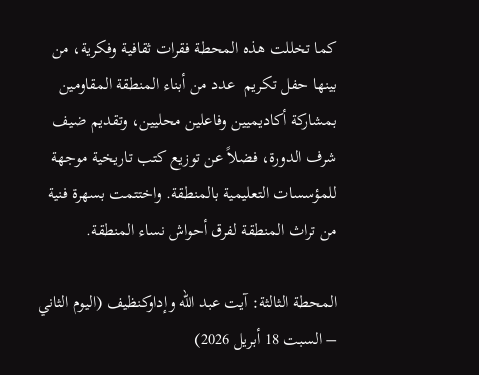كما تخللت هذه المحطة فقرات ثقافية وفكرية، من بينها حفل تكريم  عدد من أبناء المنطقة المقاومين بمشاركة أكاديميين وفاعلين محليين، وتقديم ضيف شرف الدورة، فضلاً عن توزيع كتب تاريخية موجهة للمؤسسات التعليمية بالمنطقة. واختتمت بسهرة فنية من تراث المنطقة لفرق أحواش نساء المنطقة.

المحطة الثالثة: آيت عبد الله وإداوكنظيف (اليوم الثاني – السبت 18 أبريل 2026)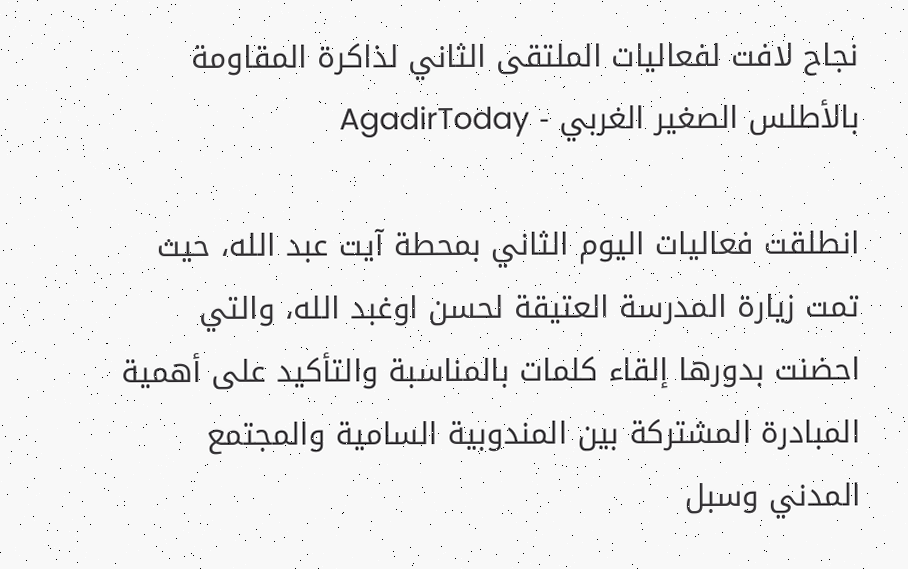نجاح لافت لفعاليات الملتقى الثاني لذاكرة المقاومة بالأطلس الصغير الغربي - AgadirToday

انطلقت فعاليات اليوم الثاني بمحطة آيت عبد الله، حيث تمت زيارة المدرسة العتيقة لحسن اوغبد الله، والتي احضنت بدورها إلقاء كلمات بالمناسبة والتأكيد على أهمية المبادرة المشتركة بين المندوبية السامية والمجتمع المدني وسبل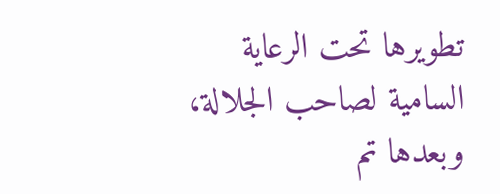تطويرها تحت الرعاية السامية لصاحب الجلالة، وبعدها تم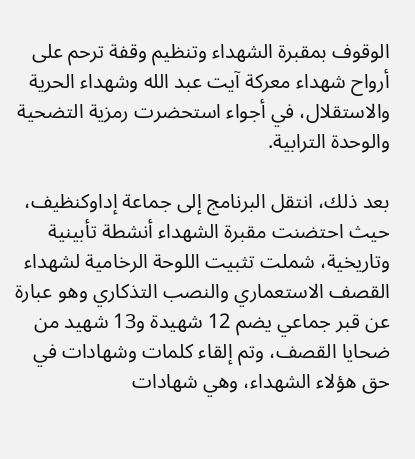الوقوف بمقبرة الشهداء وتنظيم وقفة ترحم على أرواح شهداء معركة آيت عبد الله وشهداء الحرية والاستقلال، في أجواء استحضرت رمزية التضحية والوحدة الترابية.

بعد ذلك، انتقل البرنامج إلى جماعة إداوكنظيف، حيث احتضنت مقبرة الشهداء أنشطة تأبينية وتاريخية، شملت تثبيت اللوحة الرخامية لشهداء القصف الاستعماري والنصب التذكاري وهو عبارة عن قبر جماعي يضم 12 شهيدة و13 شهيد من ضحايا القصف، وتم إلقاء كلمات وشهادات في حق هؤلاء الشهداء، وهي شهادات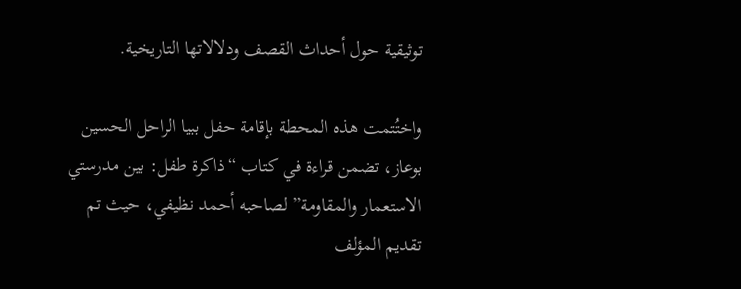توثيقية حول أحداث القصف ودلالاتها التاريخية.

واختُتمت هذه المحطة بإقامة حفل ببيا الراحل الحسين بوعاز، تضمن قراءة في كتاب “ذاكرة طفل: بين مدرستي الاستعمار والمقاومة” لصاحبه أحمد نظيفي، حيث تم تقديم المؤلف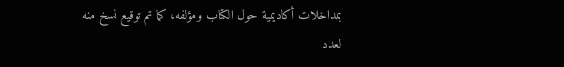بمداخلات أكاديمية حول الكتاب ومؤلفه، كما تم توقيع نسخ منه لعدد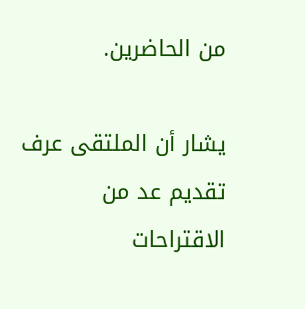من الحاضرين.

يشار أن الملتقى عرف تقديم عد من الاقتراحات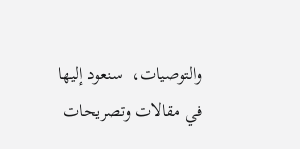والتوصيات،  سنعود إليها في مقالات وتصريحات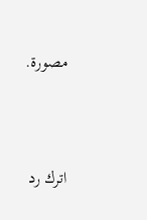مصورة.



اترك رد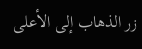زر الذهاب إلى الأعلى